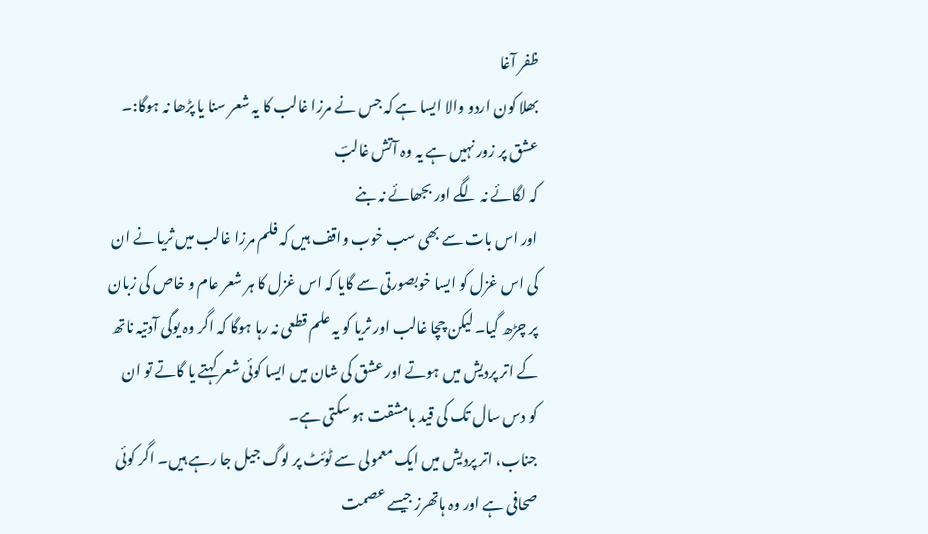ظفر آغا
بھلا کون اردو والا ایسا ہے کہ جس نے مرزا غالب کا یہ شعر سنا یا پڑھا نہ ہوگا:۔
عشق پر زور نہیں ہے یہ وہ آتش غالبؔ
کہ لگائے نہ لگے اور بجھائے نہ بنے
اور اس بات سے بھی سب خوب واقف ہیں کہ فلم مرزا غالب میں ثریا نے ان کی اس غزل کو ایسا خوبصورتی سے گایا کہ اس غزل کا ہر شعر عام و خاص کی زبان پر چڑھ گیا۔ لیکن چچا غالب اور ثریا کو یہ علم قطعی نہ رہا ہوگا کہ اگر وہ یوگی آدتیہ ناتھ کے اتر پردیش میں ہوتے اور عشق کی شان میں ایسا کوئی شعر کہتے یا گاتے تو ان کو دس سال تک کی قید بامشقت ہو سکتی ہے۔
جناب، اتر پردیش میں ایک معمولی سے ٹوئٹ پر لوگ جیل جا رہے ہیں۔ اگر کوئی صحافی ہے اور وہ ہاتھرز جیسے عصمت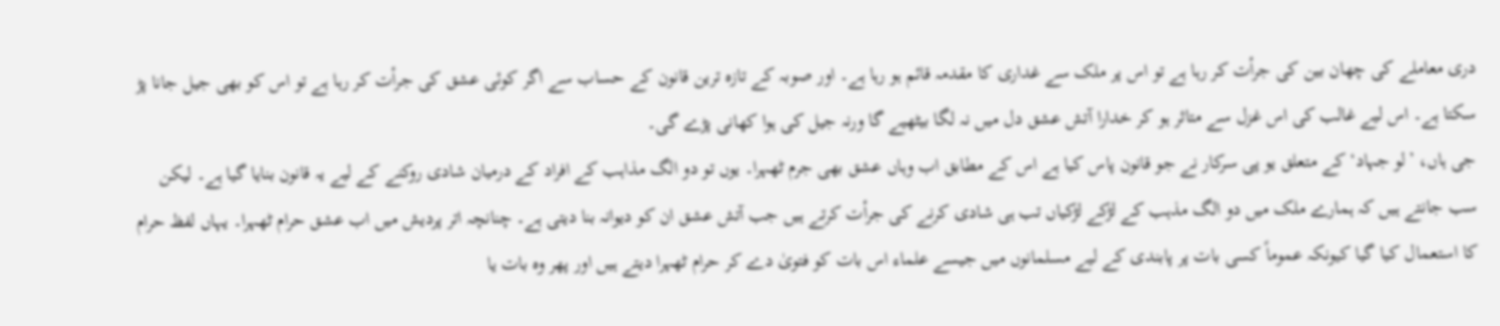دری معاملے کی چھان بین کی جرأت کر رہا ہے تو اس پر ملک سے غداری کا مقدمہ قائم ہو رہا ہے۔ اور صوبہ کے تازہ ترین قانون کے حساب سے اگر کوئی عشق کی جرأت کر رہا ہے تو اس کو بھی جیل جانا پڑ سکتا ہے۔ اس لیے غالب کی اس غزل سے متاثر ہو کر خدارا آتش عشق دل میں نہ لگا بیٹھیے گا ورنہ جیل کی ہوا کھانی پڑے گی۔
جی ہاں، ’لو جہاد‘ کے متعلق یو پی سرکار نے جو قانون پاس کیا ہے اس کے مطابق اب وہاں عشق بھی جرم ٹھہرا۔ یوں تو دو الگ مذاہب کے افراد کے درمیان شادی روکنے کے لیے یہ قانون بنایا گیا ہے۔ لیکن سب جانتے ہیں کہ ہمارے ملک میں دو الگ مذہب کے لڑکے لڑکیاں تب ہی شادی کرنے کی جرأت کرتے ہیں جب آتش عشق ان کو دیوانہ بنا دیتی ہے۔ چنانچہ اتر پردیش میں اب عشق حرام ٹھہرا۔ یہاں لفظ حرام کا استعمال کیا گیا کیونکہ عموماً کسی بات پر پابندی کے لیے مسلمانوں میں جیسے علماء اس بات کو فتویٰ دے کر حرام ٹھہرا دیتے ہیں اور پھر وہ بات یا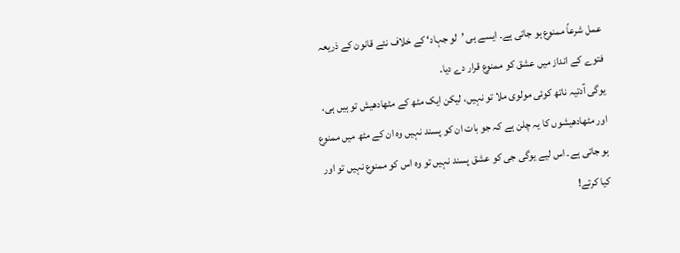عمل شرعاً ممنوع ہو جاتی ہے۔ ایسے ہی ’لو جہاد‘ کے خلاف نئے قانون کے ذریعہ فتوے کے انداز میں عشق کو ممنوع قرار دے دیا۔
یوگی آدتیہ ناتھ کوئی مولوی ملا تو نہیں، لیکن ایک مٹھ کے مٹھادھیش تو ہیں ہی، اور مٹھادھیشوں کا یہ چلن ہے کہ جو بات ان کو پسند نہیں وہ ان کے مٹھ میں ممنوع ہو جاتی ہے۔ اس لیے یوگی جی کو عشق پسند نہیں تو وہ اس کو ممنوع نہیں تو اور کیا کرتے!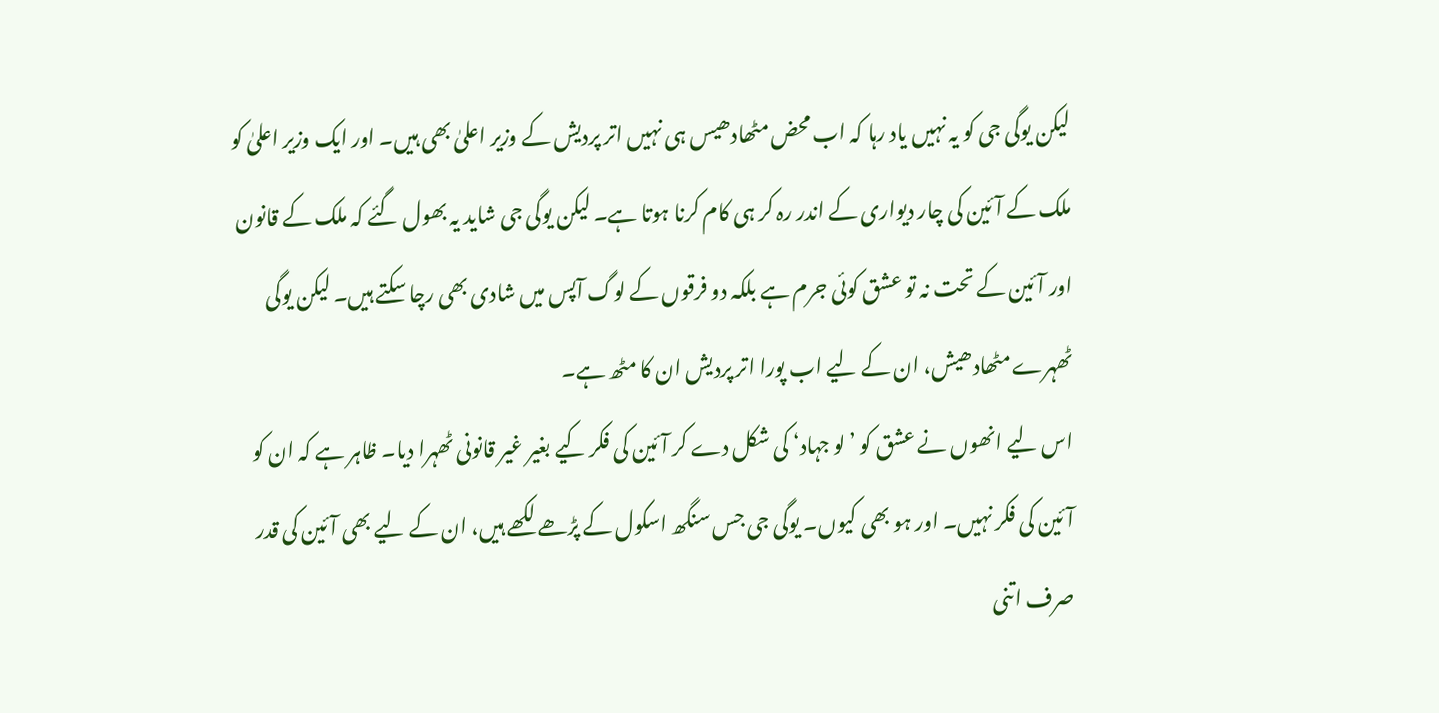لیکن یوگی جی کو یہ نہیں یاد رہا کہ اب محض مٹھادھیس ہی نہیں اتر پردیش کے وزیر اعلیٰ بھی ہیں۔ اور ایک وزیر اعلیٰ کو ملک کے آئین کی چار دیواری کے اندر رہ کر ہی کام کرنا ہوتا ہے۔ لیکن یوگی جی شاید یہ بھول گئے کہ ملک کے قانون اور آئین کے تحت نہ تو عشق کوئی جرم ہے بلکہ دو فرقوں کے لوگ آپس میں شادی بھی رچا سکتے ہیں۔ لیکن یوگی ٹھہرے مٹھادھیش، ان کے لیے اب پورا اتر پردیش ان کا مٹھ ہے۔
اس لیے انھوں نے عشق کو ’لو جہاد‘ کی شکل دے کر آئین کی فکر کیے بغیر غیر قانونی ٹھہرا دیا۔ ظاہر ہے کہ ان کو آئین کی فکر نہیں۔ اور ہو بھی کیوں۔ یوگی جی جس سنگھ اسکول کے پڑھے لکھے ہیں، ان کے لیے بھی آئین کی قدر صرف اتنی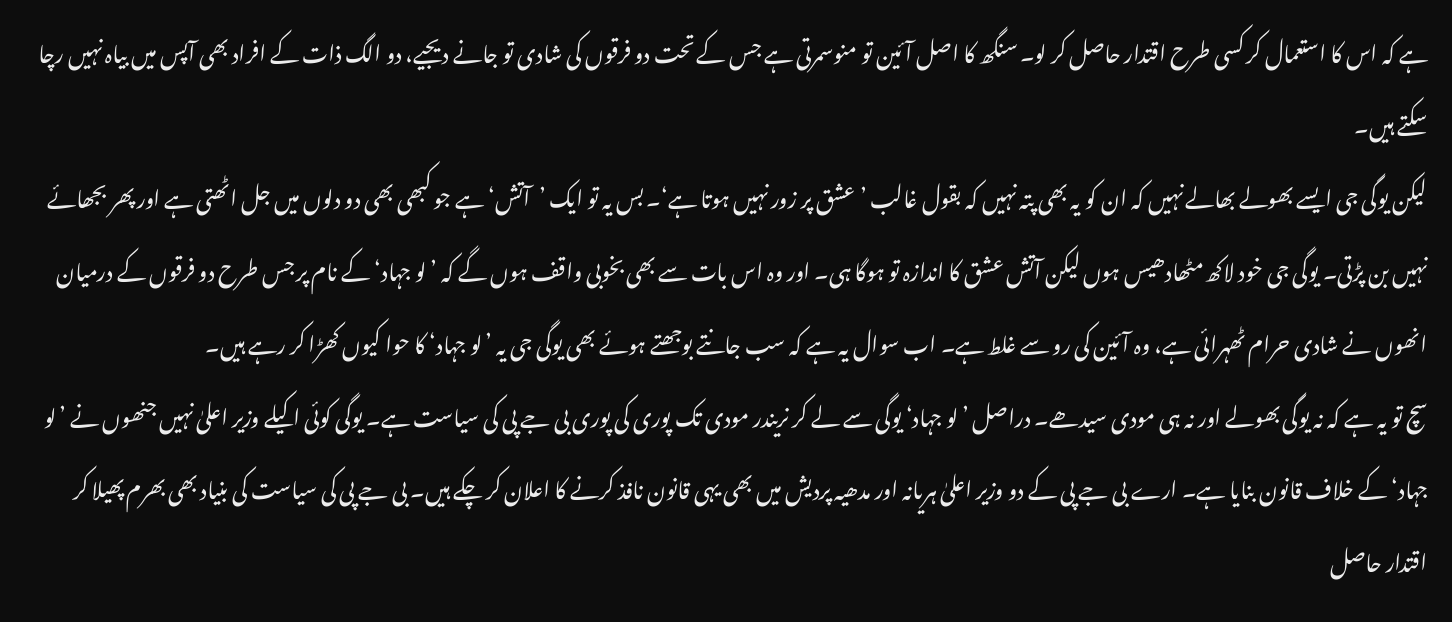ہے کہ اس کا استعمال کر کسی طرح اقتدار حاصل کر لو۔ سنگھ کا اصل آئین تو منوسمرتی ہے جس کے تحت دو فرقوں کی شادی تو جانے دیجیے، دو الگ ذات کے افراد بھی آپس میں بیاہ نہیں رچا سکتے ہیں۔
لیکن یوگی جی ایسے بھولے بھالے نہیں کہ ان کو یہ بھی پتہ نہیں کہ بقول غالب ’عشق پر زور نہیں ہوتا ہے‘۔ بس یہ تو ایک ’آتش‘ ہے جو کبھی بھی دو دلوں میں جل اٹھتی ہے اور پھر بجھائے نہیں بن پڑتی۔ یوگی جی خود لاکھ مٹھادھیس ہوں لیکن آتش عشق کا اندازہ تو ہوگا ہی۔ اور وہ اس بات سے بھی بخوبی واقف ہوں گے کہ ’لو جہاد‘ کے نام پر جس طرح دو فرقوں کے درمیان انھوں نے شادی حرام ٹھہرائی ہے، وہ آئین کی رو سے غلط ہے۔ اب سوال یہ ہے کہ سب جانتے بوجھتے ہوئے بھی یوگی جی یہ ’لو جہاد‘ کا حوا کیوں کھڑا کر رہے ہیں۔
سچ تو یہ ہے کہ نہ یوگی بھولے اور نہ ہی مودی سیدھے۔ دراصل ’لو جہاد‘ یوگی سے لے کر نریندر مودی تک پوری کی پوری بی جے پی کی سیاست ہے۔ یوگی کوئی اکیلے وزیر اعلیٰ نہیں جنھوں نے ’لو جہاد‘ کے خلاف قانون بنایا ہے۔ ارے بی جے پی کے دو وزیر اعلیٰ ہریانہ اور مدھیہ پردیش میں بھی یہی قانون نافذ کرنے کا اعلان کر چکے ہیں۔ بی جے پی کی سیاست کی بنیاد بھی بھرم پھیلا کر اقتدار حاصل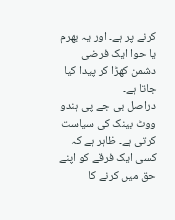کرنے پر ہے۔ اور یہ بھرم یا حوا ایک فرضی دشمن کھڑا کر پیدا کیا جاتا ہے۔
دراصل بی جے پی ہندو ووٹ بینک کی سیاست کرتی ہے۔ ظاہر ہے کہ کسی ایک فرقے کو اپنے حق میں کرنے کا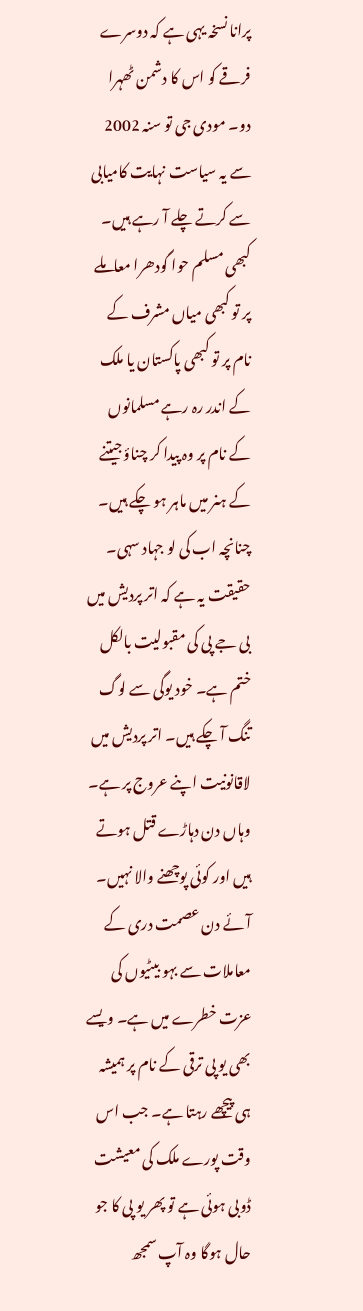پرانا نسخہ یہی ہے کہ دوسرے فرقے کو اس کا دشمن ٹھہرا دو۔ مودی جی تو سنہ 2002 سے یہ سیاست نہایت کامیابی سے کرتے چلے آ رہے ہیں۔ کبھی مسلم حوا گودھرا معاملے پر تو کبھی میاں مشرف کے نام پر تو کبھی پاکستان یا ملک کے اندر رہ رہے مسلمانوں کے نام پر وہ پیدا کر چناؤ جیتنے کے ہنر میں ماہر ہو چکے ہیں۔ چنانچہ اب کی لو جہاد سہی۔
حقیقت یہ ہے کہ اتر پردیش میں بی جے پی کی مقبولیت بالکل ختم ہے۔ خود یوگی سے لوگ تنگ آ چکے ہیں۔ اتر پردیش میں لاقانونیت اپنے عروج پر ہے۔ وہاں دن دہاڑے قتل ہوتے ہیں اور کوئی پوچھنے والا نہیں۔ آئے دن عصمت دری کے معاملات سے بہو بیٹیوں کی عزت خطرے میں ہے۔ ویسے بھی یو پی ترقی کے نام پر ہمیشہ ہی پیچھے رہتا ہے۔ جب اس وقت پورے ملک کی معیشت ڈوبی ہوئی ہے تو پھر یو پی کا جو حال ہوگا وہ آپ سمجھ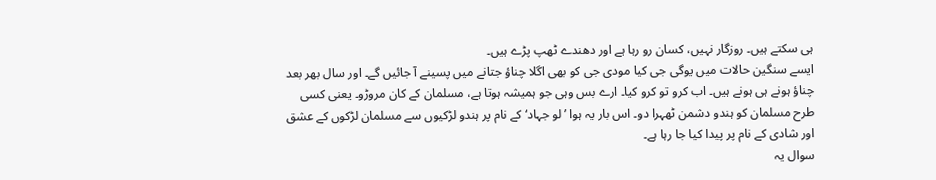ہی سکتے ہیں۔ روزگار نہیں، کسان رو رہا ہے اور دھندے ٹھپ پڑے ہیں۔
ایسے سنگین حالات میں یوگی جی کیا مودی جی کو بھی اگلا چناؤ جتانے میں پسینے آ جائیں گے۔ اور سال بھر بعد چناؤ ہونے ہی ہونے ہیں۔ اب کرو تو کرو کیا۔ ارے بس وہی جو ہمیشہ ہوتا ہے، مسلمان کے کان مروڑو۔ یعنی کسی طرح مسلمان کو ہندو دشمن ٹھہرا دو۔ اس بار یہ ہوا ’لو جہاد‘ کے نام پر ہندو لڑکیوں سے مسلمان لڑکوں کے عشق اور شادی کے نام پر پیدا کیا جا رہا ہے۔
سوال یہ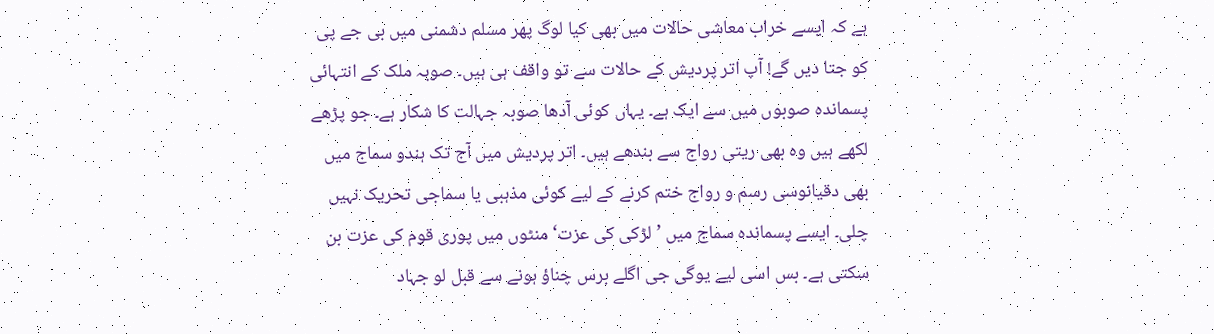ہے کہ ایسے خراب معاشی حالات میں بھی کیا لوگ پھر مسلم دشمنی میں بی جے پی کو جتا دیں گے! آپ اتر پردیش کے حالات سے تو واقف ہی ہیں۔ صوبہ ملک کے انتہائی پسماندہ صوبوں میں سے ایک ہے۔ یہاں کوئی آدھا صوبہ جہالت کا شکار ہے۔ جو پڑھے لکھے ہیں وہ بھی ریتی رواج سے بندھے ہیں۔ اتر پردیش میں آج تک ہندو سماج میں بھی دقیانوسی رسم و رواج ختم کرنے کے لیے کوئی مذہبی یا سماجی تحریک نہیں چلی۔ ایسے پسماندہ سماج میں ’لڑکی کی عزت‘ منٹوں میں پوری قوم کی عزت بن سکتی ہے۔ بس اسی لیے یوگی جی اگلے برس چناؤ ہونے سے قبل لو جہاد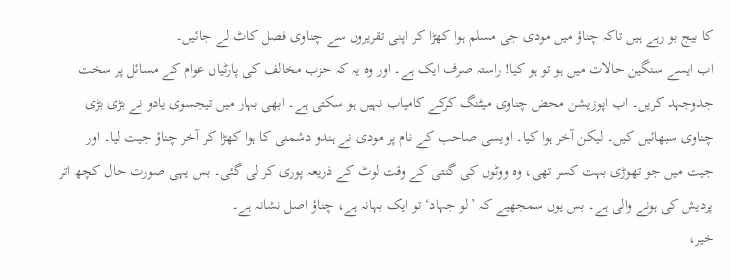کا بیج بو رہے ہیں تاکہ چناؤ میں مودی جی مسلم ہوا کھڑا کر اپنی تقریروں سے چناوی فصل کاٹ لے جائیں۔
اب ایسے سنگین حالات میں ہو تو ہو کیا! راستہ صرف ایک ہے۔ اور وہ یہ کہ حزب مخالف کی پارٹیاں عوام کے مسائل پر سخت جدوجہد کریں۔ اب اپوزیشن محض چناوی میٹنگ کرکے کامیاب نہیں ہو سکتی ہے۔ ابھی بہار میں تیجسوی یادو نے بڑی بڑی چناوی سبھائیں کیں۔ لیکن آخر ہوا کیا۔ اویسی صاحب کے نام پر مودی نے ہندو دشمنی کا ہوا کھڑا کر آخر چناؤ جیت لیا۔ اور جیت میں جو تھوڑی بہت کسر تھی، وہ ووٹوں کی گنتی کے وقت لوٹ کے ذریعہ پوری کر لی گئی۔ بس یہی صورت حال کچھ اتر پردیش کی ہونے والی ہے۔ بس یوں سمجھیے کہ ’لو جہاد‘ تو ایک بہانہ ہے، چناؤ اصل نشانہ ہے۔
خیر،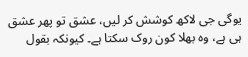یوگی جی لاکھ کوشش کر لیں، عشق تو پھر عشق ہی ہے، وہ بھلا کون روک سکتا ہے۔ کیونکہ بقول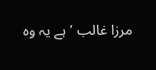مرزا غالب ’ہے یہ وہ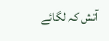آتش کہ لگائے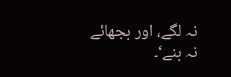نہ لگے، اور بجھائے نہ بنے‘۔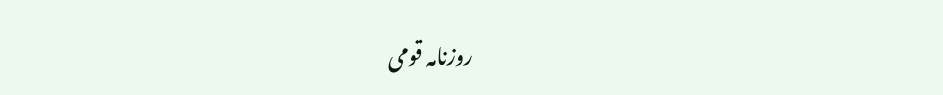روزنامہ قومی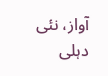آواز، نئی دہلی